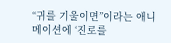“귀를 기울이면”이라는 애니메이션에 ‘진로를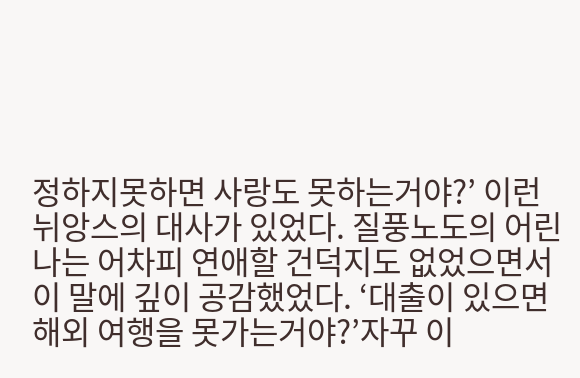정하지못하면 사랑도 못하는거야?’ 이런 뉘앙스의 대사가 있었다. 질풍노도의 어린 나는 어차피 연애할 건덕지도 없었으면서이 말에 깊이 공감했었다. ‘대출이 있으면 해외 여행을 못가는거야?’자꾸 이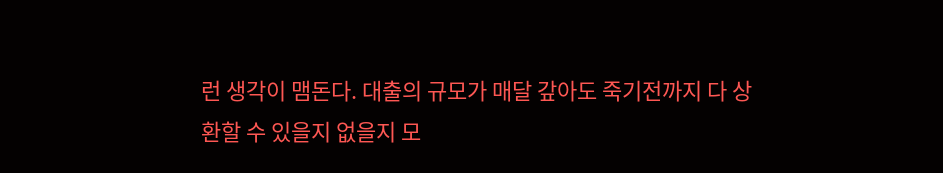런 생각이 맴돈다. 대출의 규모가 매달 갚아도 죽기전까지 다 상환할 수 있을지 없을지 모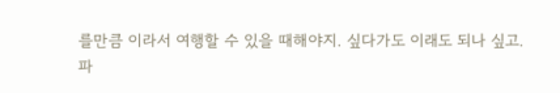를만큼 이라서 여행할 수 있을 때해야지. 싶다가도 이래도 되나 싶고. 파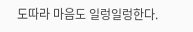도따라 마음도 일렁일렁한다.